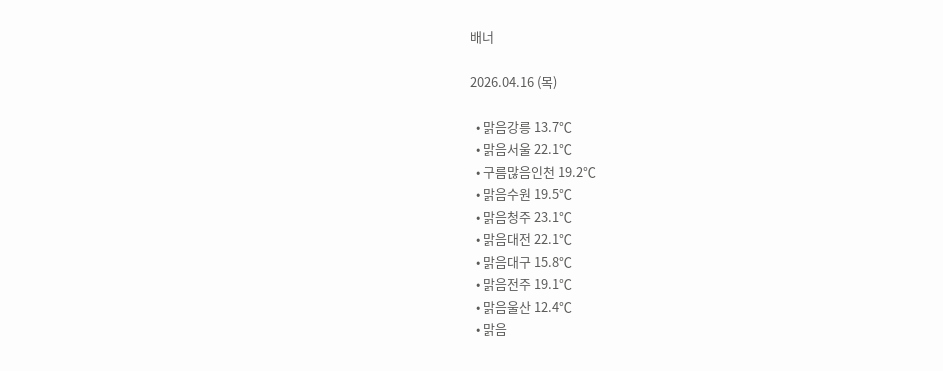배너

2026.04.16 (목)

  • 맑음강릉 13.7℃
  • 맑음서울 22.1℃
  • 구름많음인천 19.2℃
  • 맑음수원 19.5℃
  • 맑음청주 23.1℃
  • 맑음대전 22.1℃
  • 맑음대구 15.8℃
  • 맑음전주 19.1℃
  • 맑음울산 12.4℃
  • 맑음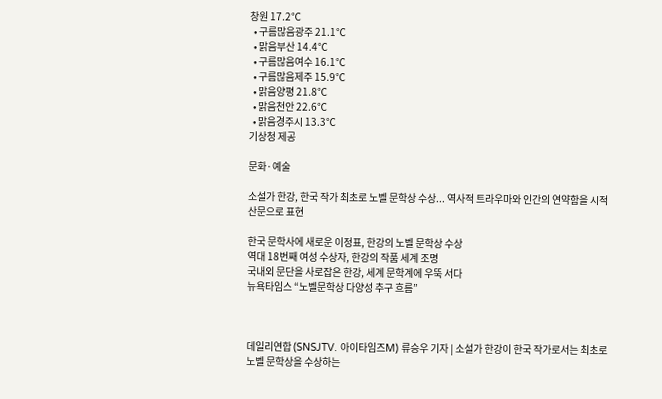창원 17.2℃
  • 구름많음광주 21.1℃
  • 맑음부산 14.4℃
  • 구름많음여수 16.1℃
  • 구름많음제주 15.9℃
  • 맑음양평 21.8℃
  • 맑음천안 22.6℃
  • 맑음경주시 13.3℃
기상청 제공

문화·예술

소설가 한강, 한국 작가 최초로 노벨 문학상 수상... 역사적 트라우마와 인간의 연약함을 시적 산문으로 표현

한국 문학사에 새로운 이정표, 한강의 노벨 문학상 수상
역대 18번째 여성 수상자, 한강의 작품 세계 조명
국내외 문단을 사로잡은 한강, 세계 문학계에 우뚝 서다
뉴욕타임스 “노벨문학상 다양성 추구 흐름”



데일리연합 (SNSJTV. 아이타임즈M) 류승우 기자 | 소설가 한강이 한국 작가로서는 최초로 노벨 문학상을 수상하는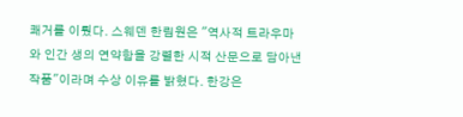쾌거를 이뤘다. 스웨덴 한림원은 "역사적 트라우마와 인간 생의 연약함을 강렬한 시적 산문으로 담아낸 작품"이라며 수상 이유를 밝혔다. 한강은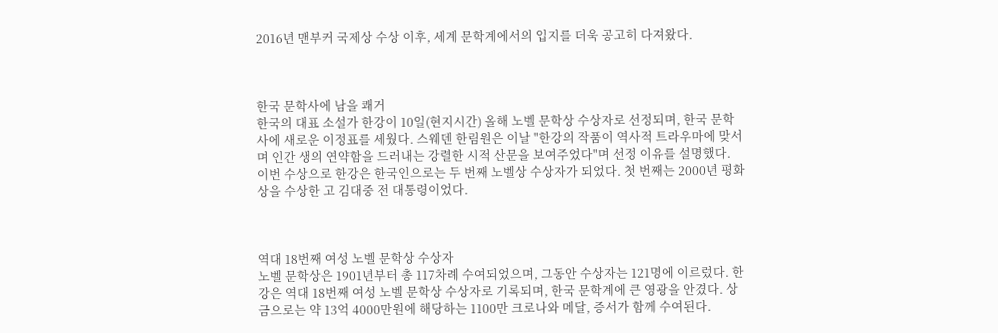2016년 맨부커 국제상 수상 이후, 세계 문학계에서의 입지를 더욱 공고히 다져왔다.



한국 문학사에 남을 쾌거
한국의 대표 소설가 한강이 10일(현지시간) 올해 노벨 문학상 수상자로 선정되며, 한국 문학사에 새로운 이정표를 세웠다. 스웨덴 한림원은 이날 "한강의 작품이 역사적 트라우마에 맞서며 인간 생의 연약함을 드러내는 강렬한 시적 산문을 보여주었다"며 선정 이유를 설명했다. 이번 수상으로 한강은 한국인으로는 두 번째 노벨상 수상자가 되었다. 첫 번째는 2000년 평화상을 수상한 고 김대중 전 대통령이었다.



역대 18번째 여성 노벨 문학상 수상자
노벨 문학상은 1901년부터 총 117차례 수여되었으며, 그동안 수상자는 121명에 이르렀다. 한강은 역대 18번째 여성 노벨 문학상 수상자로 기록되며, 한국 문학계에 큰 영광을 안겼다. 상금으로는 약 13억 4000만원에 해당하는 1100만 크로나와 메달, 증서가 함께 수여된다.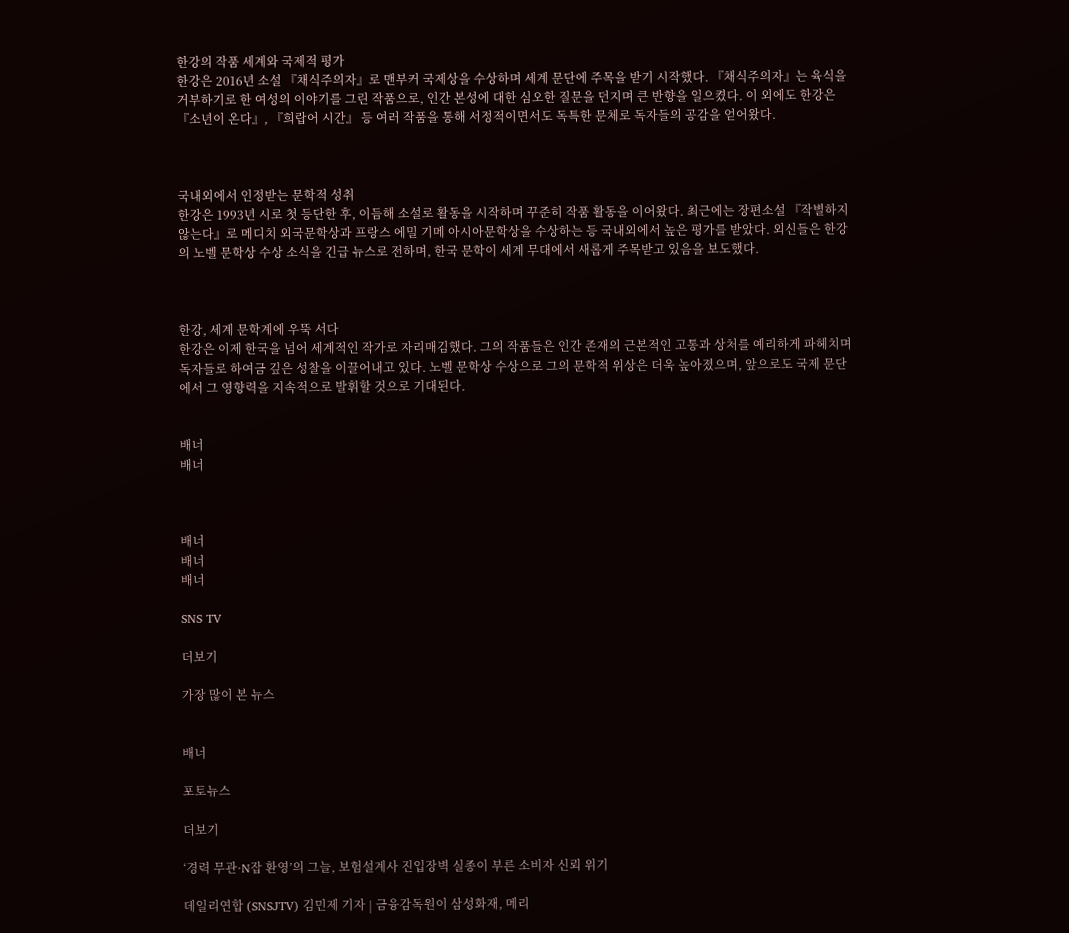한강의 작품 세계와 국제적 평가
한강은 2016년 소설 『채식주의자』로 맨부커 국제상을 수상하며 세계 문단에 주목을 받기 시작했다. 『채식주의자』는 육식을 거부하기로 한 여성의 이야기를 그린 작품으로, 인간 본성에 대한 심오한 질문을 던지며 큰 반향을 일으켰다. 이 외에도 한강은 『소년이 온다』, 『희랍어 시간』 등 여러 작품을 통해 서정적이면서도 독특한 문체로 독자들의 공감을 얻어왔다.



국내외에서 인정받는 문학적 성취
한강은 1993년 시로 첫 등단한 후, 이듬해 소설로 활동을 시작하며 꾸준히 작품 활동을 이어왔다. 최근에는 장편소설 『작별하지 않는다』로 메디치 외국문학상과 프랑스 에밀 기메 아시아문학상을 수상하는 등 국내외에서 높은 평가를 받았다. 외신들은 한강의 노벨 문학상 수상 소식을 긴급 뉴스로 전하며, 한국 문학이 세계 무대에서 새롭게 주목받고 있음을 보도했다.



한강, 세계 문학계에 우뚝 서다
한강은 이제 한국을 넘어 세계적인 작가로 자리매김했다. 그의 작품들은 인간 존재의 근본적인 고통과 상처를 예리하게 파헤치며 독자들로 하여금 깊은 성찰을 이끌어내고 있다. 노벨 문학상 수상으로 그의 문학적 위상은 더욱 높아졌으며, 앞으로도 국제 문단에서 그 영향력을 지속적으로 발휘할 것으로 기대된다.


배너
배너



배너
배너
배너

SNS TV

더보기

가장 많이 본 뉴스


배너

포토뉴스

더보기

‘경력 무관·N잡 환영’의 그늘, 보험설계사 진입장벽 실종이 부른 소비자 신뢰 위기

데일리연합 (SNSJTV) 김민제 기자 | 금융감독원이 삼성화재, 메리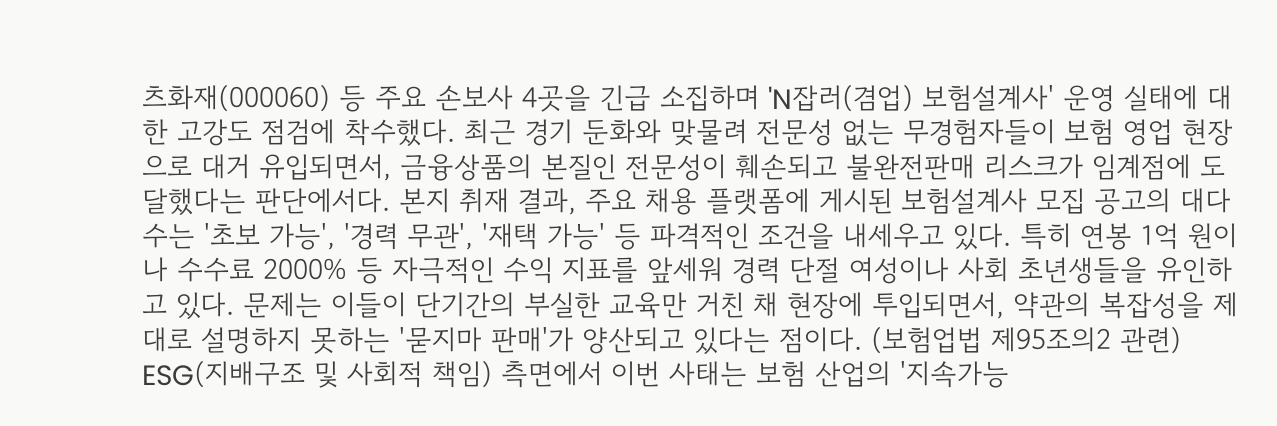츠화재(000060) 등 주요 손보사 4곳을 긴급 소집하며 'N잡러(겸업) 보험설계사' 운영 실태에 대한 고강도 점검에 착수했다. 최근 경기 둔화와 맞물려 전문성 없는 무경험자들이 보험 영업 현장으로 대거 유입되면서, 금융상품의 본질인 전문성이 훼손되고 불완전판매 리스크가 임계점에 도달했다는 판단에서다. 본지 취재 결과, 주요 채용 플랫폼에 게시된 보험설계사 모집 공고의 대다수는 '초보 가능', '경력 무관', '재택 가능' 등 파격적인 조건을 내세우고 있다. 특히 연봉 1억 원이나 수수료 2000% 등 자극적인 수익 지표를 앞세워 경력 단절 여성이나 사회 초년생들을 유인하고 있다. 문제는 이들이 단기간의 부실한 교육만 거친 채 현장에 투입되면서, 약관의 복잡성을 제대로 설명하지 못하는 '묻지마 판매'가 양산되고 있다는 점이다. (보험업법 제95조의2 관련) ESG(지배구조 및 사회적 책임) 측면에서 이번 사태는 보험 산업의 '지속가능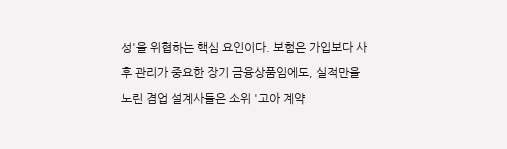성'을 위협하는 핵심 요인이다. 보험은 가입보다 사후 관리가 중요한 장기 금융상품임에도, 실적만을 노린 겸업 설계사들은 소위 '고아 계약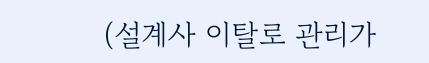(설계사 이탈로 관리가